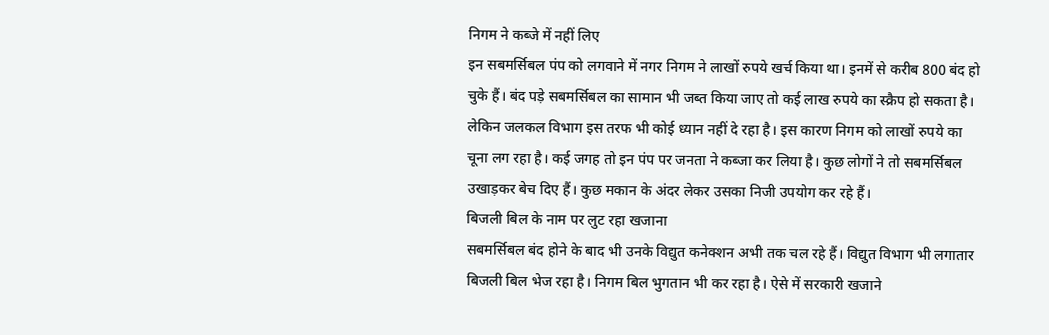निगम ने कब्जे में नहीं लिए
इन सबमर्सिबल पंप को लगवाने में नगर निगम ने लाखों रुपये खर्च किया था। इनमें से करीब 800 बंद हो चुके हैं। बंद पड़े सबमर्सिबल का सामान भी जब्त किया जाए तो कई लाख रुपये का स्क्रैप हो सकता है। लेकिन जलकल विभाग इस तरफ भी कोई ध्यान नहीं दे रहा है। इस कारण निगम को लाखों रुपये का चूना लग रहा है। कई जगह तो इन पंप पर जनता ने कब्जा कर लिया है। कुछ लोगों ने तो सबमर्सिबल उखाड़कर बेच दिए हैं। कुछ मकान के अंदर लेकर उसका निजी उपयोग कर रहे हैं।
बिजली बिल के नाम पर लुट रहा खजाना
सबमर्सिबल बंद होने के बाद भी उनके विद्युत कनेक्शन अभी तक चल रहे हैं। विद्युत विभाग भी लगातार बिजली बिल भेज रहा है। निगम बिल भुगतान भी कर रहा है। ऐसे में सरकारी खजाने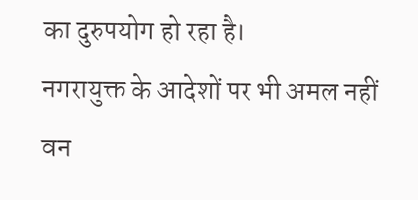का दुरुपयोग हो रहा है।
नगरायुक्त के आदेशों पर भी अमल नहीं
वन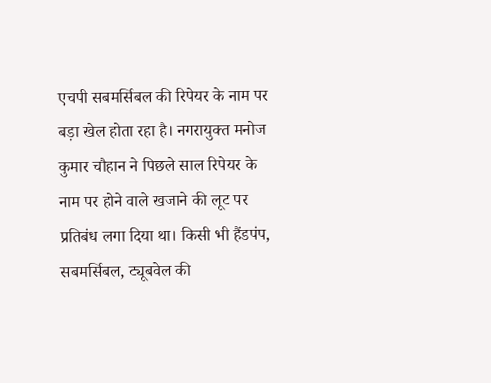एचपी सबमर्सिबल की रिपेयर के नाम पर बड़ा खेल होता रहा है। नगरायुक्त मनोज कुमार चौहान ने पिछले साल रिपेयर के नाम पर होने वाले खजाने की लूट पर प्रतिबंध लगा दिया था। किसी भी हैंडपंप, सबमर्सिबल, ट्यूबवेल की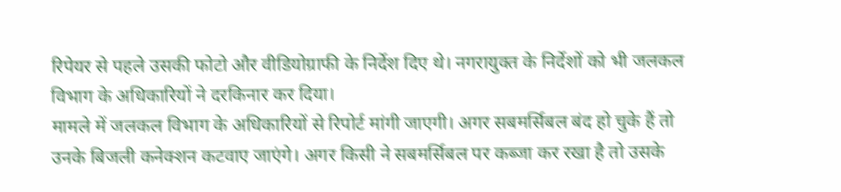रिपेयर से पहले उसकी फोटो और वीडियोग्राफी के निर्देश दिए थे। नगरायुक्त के निर्देशों को भी जलकल विभाग के अधिकारियों ने दरकिनार कर दिया।
मामले में जलकल विभाग के अधिकारियों से रिपोर्ट मांगी जाएगी। अगर सबमर्सिबल बंद हो चुके हैं तो उनके बिजली कनेक्शन कटवाए जाएंगे। अगर किसी ने सबमर्सिबल पर कब्जा कर रखा है तो उसके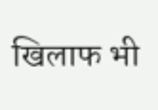खिलाफ भी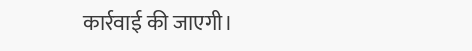कार्रवाई की जाएगी।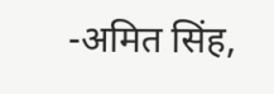-अमित सिंह,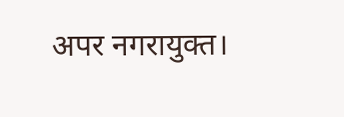अपर नगरायुक्त।